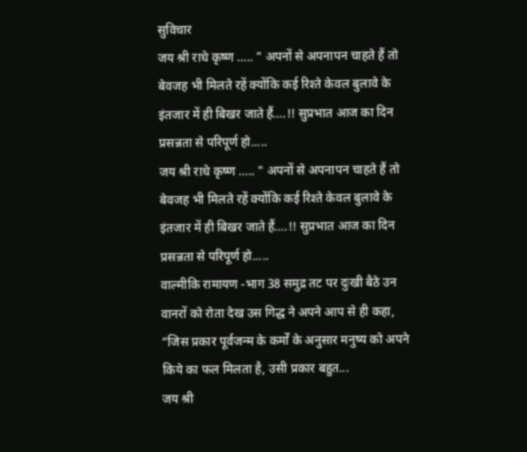सुविचार
जय श्री राधे कृष्ण ….. " अपनों से अपनापन चाहते हैं तो बेवजह भी मिलते रहें क्योंकि कई रिश्ते केवल बुलावे के इंतजार में ही बिखर जाते हैं….!! सुप्रभात आज का दिन प्रसन्नता से परिपूर्ण हो.....
जय श्री राधे कृष्ण ….. " अपनों से अपनापन चाहते हैं तो बेवजह भी मिलते रहें क्योंकि कई रिश्ते केवल बुलावे के इंतजार में ही बिखर जाते हैं….!! सुप्रभात आज का दिन प्रसन्नता से परिपूर्ण हो.....
वाल्मीकि रामायण -भाग 38 समुद्र तट पर दुःखी बैठे उन वानरों को रोता देख उस गिद्ध ने अपने आप से ही कहा, “जिस प्रकार पूर्वजन्म के कर्मों के अनुसार मनुष्य को अपने किये का फल मिलता है, उसी प्रकार बहुत...
जय श्री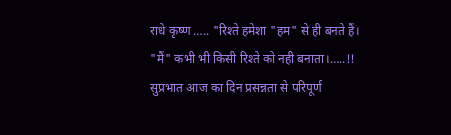राधे कृष्ण ….. "रिश्ते हमेशा "हम" से ही बनते हैं। "मैं" कभी भी किसी रिश्ते को नही बनाता।…..!! सुप्रभात आज का दिन प्रसन्नता से परिपूर्ण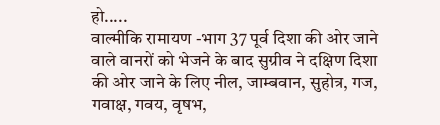हो.....
वाल्मीकि रामायण -भाग 37 पूर्व दिशा की ओर जाने वाले वानरों को भेजने के बाद सुग्रीव ने दक्षिण दिशा की ओर जाने के लिए नील, जाम्बवान, सुहोत्र, गज, गवाक्ष, गवय, वृषभ,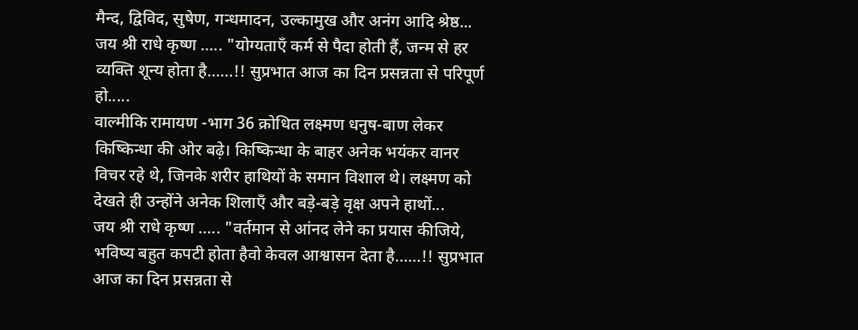मैन्द, द्विविद, सुषेण, गन्धमादन, उल्कामुख और अनंग आदि श्रेष्ठ...
जय श्री राधे कृष्ण ….. "योग्यताएँ कर्म से पैदा होती हैं, जन्म से हर व्यक्ति शून्य होता है……!! सुप्रभात आज का दिन प्रसन्नता से परिपूर्ण हो.....
वाल्मीकि रामायण -भाग 36 क्रोधित लक्ष्मण धनुष-बाण लेकर किष्किन्धा की ओर बढ़े। किष्किन्धा के बाहर अनेक भयंकर वानर विचर रहे थे, जिनके शरीर हाथियों के समान विशाल थे। लक्ष्मण को देखते ही उन्होंने अनेक शिलाएँ और बड़े-बड़े वृक्ष अपने हाथों...
जय श्री राधे कृष्ण ….. "वर्तमान से आंनद लेने का प्रयास कीजिये, भविष्य बहुत कपटी होता हैवो केवल आश्वासन देता है……!! सुप्रभात आज का दिन प्रसन्नता से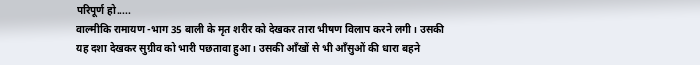परिपूर्ण हो.....
वाल्मीकि रामायण -भाग 35 बाली के मृत शरीर को देखकर तारा भीषण विलाप करने लगी। उसकी यह दशा देखकर सुग्रीव को भारी पछतावा हुआ। उसकी आँखों से भी आँसुओं की धारा बहने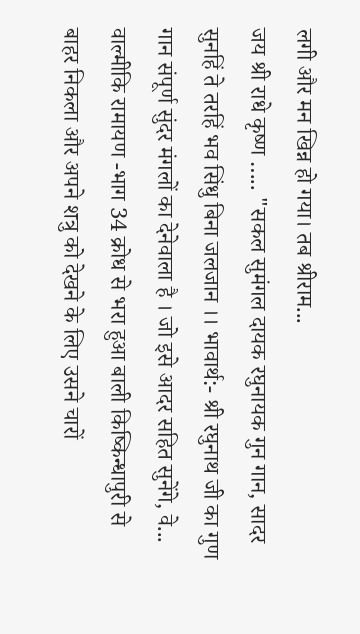लगी और मन खिन्न हो गया। तब श्रीराम...
जय श्री राधे कृष्ण ….. "सकल सुमंगल दायक रघुनायक गुन गान, सादर सुनहिं ते तरहिं भव सिंधु बिना जलजान ।। भावार्थ:- श्री रघुनाथ जी का गुण गान संपूर्ण सुंदर मंगलों का देनेवाला है । जो इसे आदर सहित सुनेंगे, वे...
वाल्मीकि रामायण -भाग 34 क्रोध से भरा हुआ बाली किष्किन्धापुरी से बाहर निकला और अपने शत्रु को देखने के लिए उसने चारों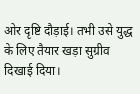ओर दृष्टि दौड़ाई। तभी उसे युद्ध के लिए तैयार खड़ा सुग्रीव दिखाई दिया।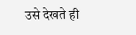उसे देखते ही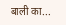बाली का...